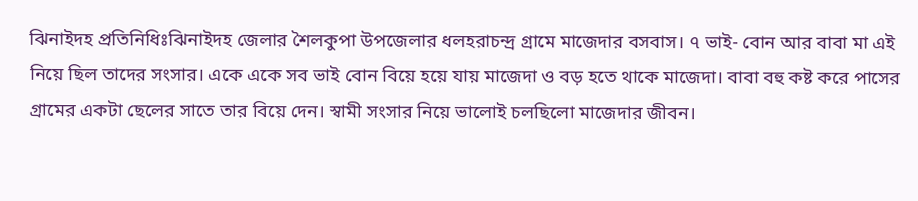ঝিনাইদহ প্রতিনিধিঃঝিনাইদহ জেলার শৈলকুপা উপজেলার ধলহরাচন্দ্র গ্রামে মাজেদার বসবাস। ৭ ভাই- বোন আর বাবা মা এই নিয়ে ছিল তাদের সংসার। একে একে সব ভাই বোন বিয়ে হয়ে যায় মাজেদা ও বড় হতে থাকে মাজেদা। বাবা বহু কষ্ট করে পাসের গ্রামের একটা ছেলের সাতে তার বিয়ে দেন। স্বামী সংসার নিয়ে ভালোই চলছিলো মাজেদার জীবন।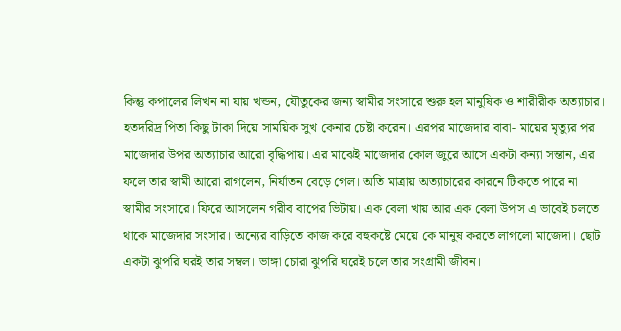কিন্তু কপালের লিখন না যায় খন্ডন, যৌতুকের জন্য স্বামীর সংসারে শুরু হল মানুষিক ও শারীরীক অত্যাচার। হতদরিদ্র পিতা কিছু টাকা দিয়ে সাময়িক সুখ কেনার চেষ্টা করেন। এরপর মাজেদার বাবা- মায়ের মৃত্যুর পর মাজেদার উপর অত্যাচার আরো বৃদ্ধিপায়। এর মাঝেই মাজেদার কোল জুরে আসে একটা কন্যা সন্তান, এর ফলে তার স্বামী আরো রাগলেন, নির্যাতন বেড়ে গেল। অতি মাত্রায় অত্যাচারের কারনে টিকতে পারে না স্বামীর সংসারে। ফিরে আসলেন গরীব বাপের ভিটায়। এক বেলা খায় আর এক বেলা উপস এ ভাবেই চলতে থাকে মাজেদার সংসার। অন্যের বাড়িতে কাজ করে বহুকষ্টে মেয়ে কে মানুষ করতে লাগলো মাজেদা। ছোট একটা ঝুপরি ঘরই তার সম্বল। ভাঙ্গা চোরা ঝুপরি ঘরেই চলে তার সংগ্রামী জীবন।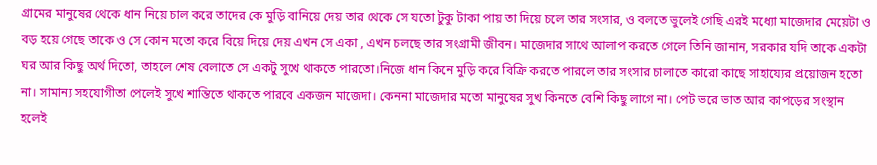গ্রামের মানুষের থেকে ধান নিয়ে চাল করে তাদের কে মুড়ি বানিয়ে দেয় তার থেকে সে যতো টুকু টাকা পায় তা দিয়ে চলে তার সংসার, ও বলতে ভুলেই গেছি এরই মধ্যো মাজেদার মেয়েটা ও বড় হয়ে গেছে তাকে ও সে কোন মতো করে বিয়ে দিয়ে দেয় এখন সে একা , এখন চলছে তার সংগ্রামী জীবন। মাজেদার সাথে আলাপ করতে গেলে তিনি জানান, সরকার যদি তাকে একটা ঘর আর কিছু অর্থ দিতো, তাহলে শেষ বেলাতে সে একটু সুখে থাকতে পারতো।নিজে ধান কিনে মুড়ি করে বিক্রি করতে পারলে তার সংসার চালাতে কারো কাছে সাহায্যের প্রয়োজন হতো না। সামান্য সহযোগীতা পেলেই সুখে শান্তিতে থাকতে পারবে একজন মাজেদা। কেননা মাজেদার মতো মানুষের সুখ কিনতে বেশি কিছু লাগে না। পেট ভরে ভাত আর কাপড়ের সংস্থান হলেই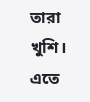তারা খুশি।
এতে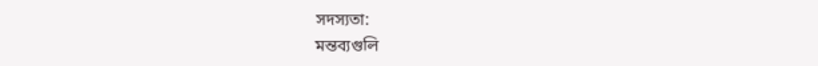সদস্যতা:
মন্তব্যগুলি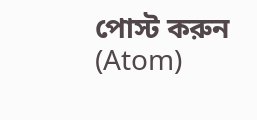পোস্ট করুন (Atom)